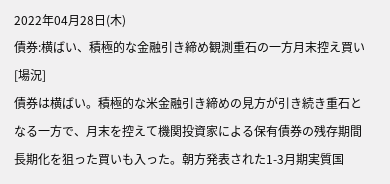2022年04月28日(木)
債券:横ばい、積極的な金融引き締め観測重石の一方月末控え買い
[場況]
債券は横ばい。積極的な米金融引き締めの見方が引き続き重石となる一方で、月末を控えて機関投資家による保有債券の残存期間長期化を狙った買いも入った。朝方発表された1-3月期実質国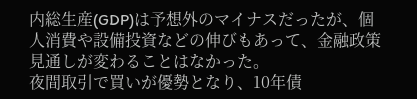内総生産(GDP)は予想外のマイナスだったが、個人消費や設備投資などの伸びもあって、金融政策見通しが変わることはなかった。
夜間取引で買いが優勢となり、10年債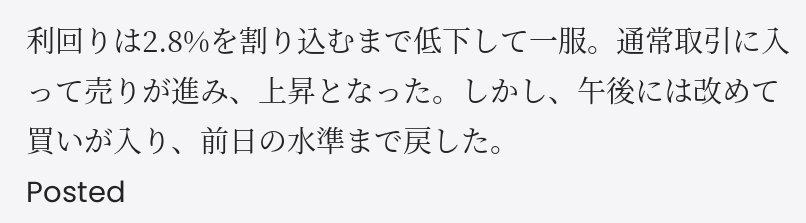利回りは2.8%を割り込むまで低下して一服。通常取引に入って売りが進み、上昇となった。しかし、午後には改めて買いが入り、前日の水準まで戻した。
Posted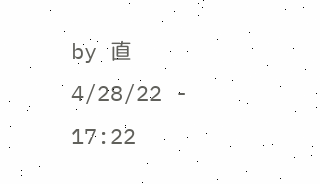by 直 4/28/22 - 17:22